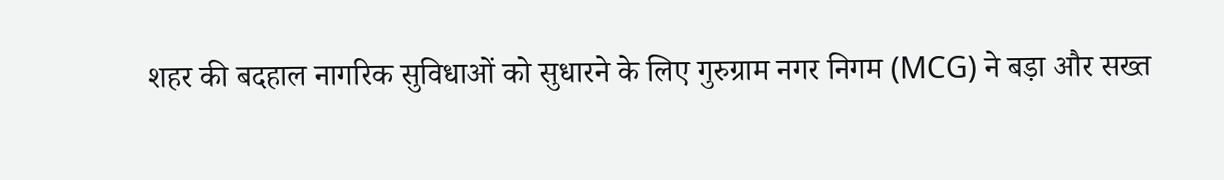शहर की बदहाल नागरिक सुविधाओं को सुधारने के लिए गुरुग्राम नगर निगम (MCG) ने बड़ा और सख्त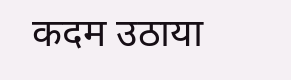कदम उठाया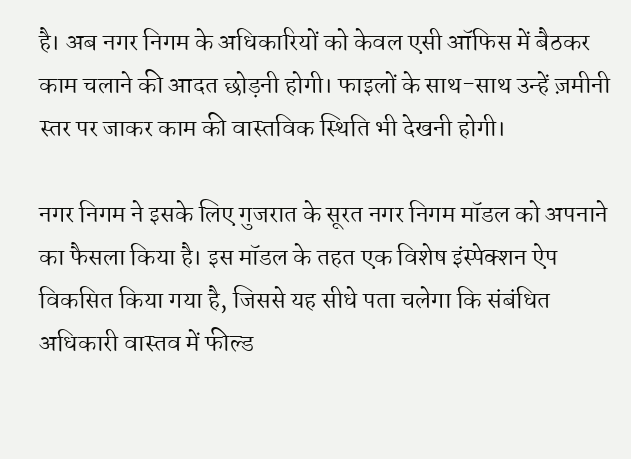है। अब नगर निगम के अधिकारियों को केवल एसी ऑफिस में बैठकर काम चलाने की आदत छोड़नी होगी। फाइलों के साथ-साथ उन्हें ज़मीनी स्तर पर जाकर काम की वास्तविक स्थिति भी देखनी होगी।

नगर निगम ने इसके लिए गुजरात के सूरत नगर निगम मॉडल को अपनाने का फैसला किया है। इस मॉडल के तहत एक विशेष इंस्पेक्शन ऐप विकसित किया गया है, जिससे यह सीधे पता चलेगा कि संबंधित अधिकारी वास्तव में फील्ड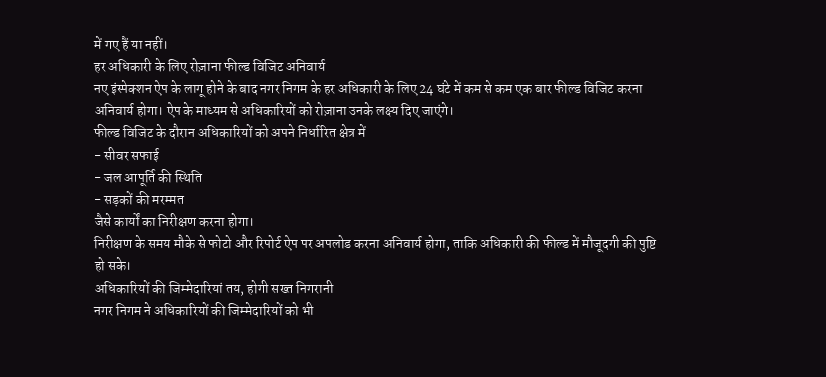में गए हैं या नहीं।
हर अधिकारी के लिए रोज़ाना फील्ड विजिट अनिवार्य
नए इंस्पेक्शन ऐप के लागू होने के बाद नगर निगम के हर अधिकारी के लिए 24 घंटे में कम से कम एक बार फील्ड विजिट करना अनिवार्य होगा। ऐप के माध्यम से अधिकारियों को रोज़ाना उनके लक्ष्य दिए जाएंगे।
फील्ड विजिट के दौरान अधिकारियों को अपने निर्धारित क्षेत्र में
- सीवर सफाई
- जल आपूर्ति की स्थिति
- सड़कों की मरम्मत
जैसे कार्यों का निरीक्षण करना होगा।
निरीक्षण के समय मौके से फोटो और रिपोर्ट ऐप पर अपलोड करना अनिवार्य होगा, ताकि अधिकारी की फील्ड में मौजूदगी की पुष्टि हो सके।
अधिकारियों की जिम्मेदारियां तय, होगी सख्त निगरानी
नगर निगम ने अधिकारियों की जिम्मेदारियों को भी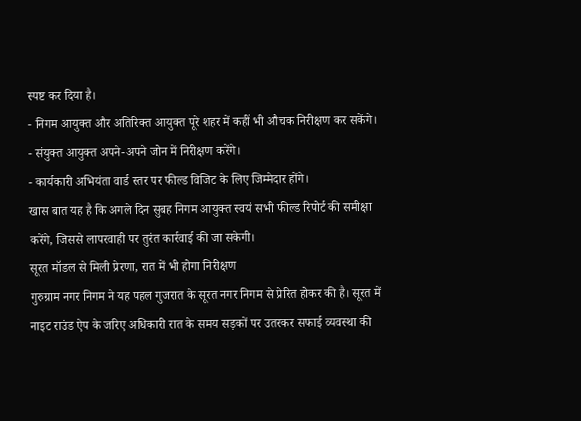स्पष्ट कर दिया है।
- निगम आयुक्त और अतिरिक्त आयुक्त पूरे शहर में कहीं भी औचक निरीक्षण कर सकेंगे।
- संयुक्त आयुक्त अपने-अपने जोन में निरीक्षण करेंगे।
- कार्यकारी अभियंता वार्ड स्तर पर फील्ड विजिट के लिए जिम्मेदार होंगे।
खास बात यह है कि अगले दिन सुबह निगम आयुक्त स्वयं सभी फील्ड रिपोर्ट की समीक्षा करेंगे, जिससे लापरवाही पर तुरंत कार्रवाई की जा सकेगी।
सूरत मॉडल से मिली प्रेरणा, रात में भी होगा निरीक्षण
गुरुग्राम नगर निगम ने यह पहल गुजरात के सूरत नगर निगम से प्रेरित होकर की है। सूरत में नाइट राउंड ऐप के जरिए अधिकारी रात के समय सड़कों पर उतरकर सफाई व्यवस्था की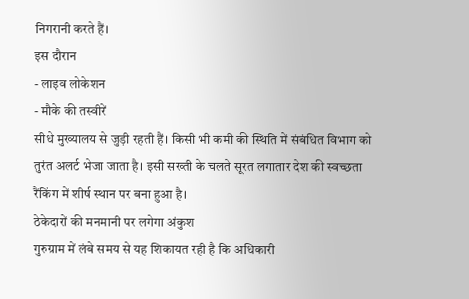निगरानी करते हैं।
इस दौरान
- लाइव लोकेशन
- मौके की तस्वीरें
सीधे मुख्यालय से जुड़ी रहती हैं। किसी भी कमी की स्थिति में संबंधित विभाग को तुरंत अलर्ट भेजा जाता है। इसी सख्ती के चलते सूरत लगातार देश की स्वच्छता रैंकिंग में शीर्ष स्थान पर बना हुआ है।
ठेकेदारों की मनमानी पर लगेगा अंकुश
गुरुग्राम में लंबे समय से यह शिकायत रही है कि अधिकारी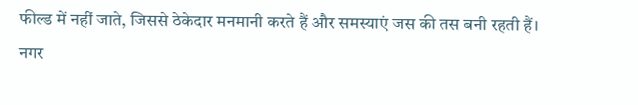फील्ड में नहीं जाते, जिससे ठेकेदार मनमानी करते हैं और समस्याएं जस की तस बनी रहती हैं। नगर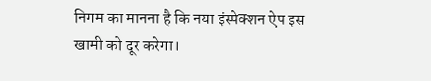निगम का मानना है कि नया इंस्पेक्शन ऐप इस खामी को दूर करेगा।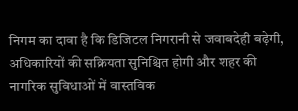निगम का दावा है कि डिजिटल निगरानी से जवाबदेही बढ़ेगी, अधिकारियों की सक्रियता सुनिश्चित होगी और शहर की नागरिक सुविधाओं में वास्तविक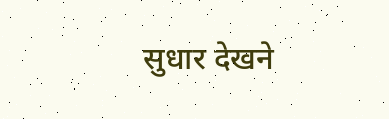सुधार देखने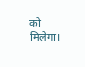को मिलेगा।